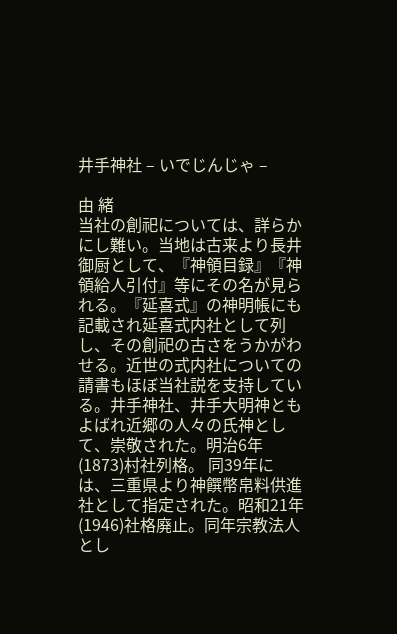井手神社 – いでじんじゃ –

由 緒
当社の創祀については、詳らかにし難い。当地は古来より長井御厨として、『神領目録』『神領給人引付』等にその名が見られる。『延喜式』の神明帳にも記載され延喜式内社として列し、その創祀の古さをうかがわせる。近世の式内社についての請書もほぼ当社説を支持している。井手神社、井手大明神ともよばれ近郷の人々の氏神として、崇敬された。明治6年(1873)村社列格。 同39年には、三重県より神饌幣帛料供進社として指定された。昭和21年(1946)社格廃止。同年宗教法人とし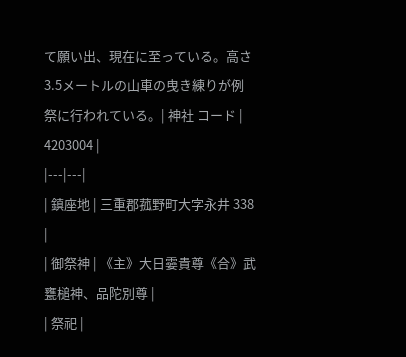て願い出、現在に至っている。高さ3.5メートルの山車の曳き練りが例祭に行われている。| 神社 コード |
4203004 |
|---|---|
| 鎮座地 | 三重郡菰野町大字永井 338 |
| 御祭神 | 《主》大日孁貴尊《合》武甕槌神、品陀別尊 |
| 祭祀 |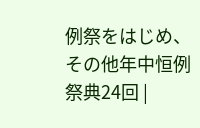例祭をはじめ、その他年中恒例祭典24回 |